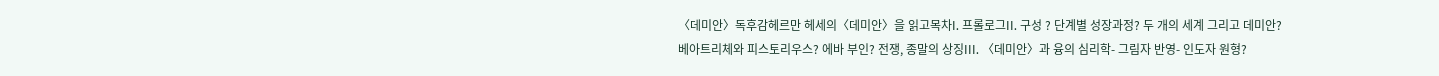〈데미안〉독후감헤르만 헤세의〈데미안〉을 읽고목차I. 프롤로그II. 구성 ? 단계별 성장과정? 두 개의 세계 그리고 데미안? 베아트리체와 피스토리우스? 에바 부인? 전쟁, 종말의 상징III. 〈데미안〉과 융의 심리학- 그림자 반영- 인도자 원형?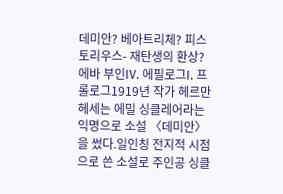데미안? 베아트리체? 피스토리우스- 재탄생의 환상? 에바 부인IV. 에필로그I. 프롤로그1919년 작가 헤르만 헤세는 에밀 싱클레어라는 익명으로 소설 〈데미안〉을 썼다.일인칭 전지적 시점으로 쓴 소설로 주인공 싱클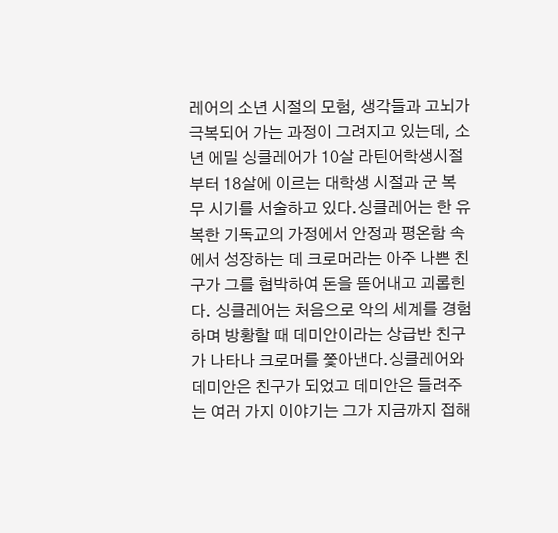레어의 소년 시절의 모험, 생각들과 고뇌가 극복되어 가는 과정이 그려지고 있는데, 소년 에밀 싱클레어가 10살 라틴어학생시절부터 18살에 이르는 대학생 시절과 군 복무 시기를 서술하고 있다.싱클레어는 한 유복한 기독교의 가정에서 안정과 평온함 속에서 성장하는 데 크로머라는 아주 나쁜 친구가 그를 협박하여 돈을 뜯어내고 괴롭힌다. 싱클레어는 처음으로 악의 세계를 경험하며 방황할 때 데미안이라는 상급반 친구가 나타나 크로머를 쫓아낸다.싱클레어와 데미안은 친구가 되었고 데미안은 들려주는 여러 가지 이야기는 그가 지금까지 접해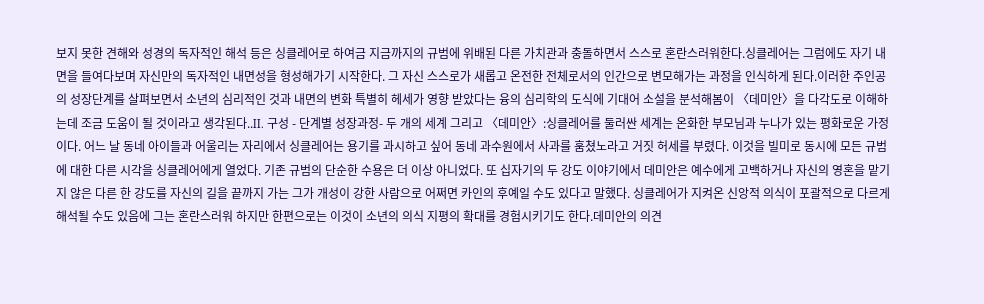보지 못한 견해와 성경의 독자적인 해석 등은 싱클레어로 하여금 지금까지의 규범에 위배된 다른 가치관과 충돌하면서 스스로 혼란스러워한다.싱클레어는 그럼에도 자기 내면을 들여다보며 자신만의 독자적인 내면성을 형성해가기 시작한다. 그 자신 스스로가 새롭고 온전한 전체로서의 인간으로 변모해가는 과정을 인식하게 된다.이러한 주인공의 성장단계를 살펴보면서 소년의 심리적인 것과 내면의 변화 특별히 헤세가 영향 받았다는 융의 심리학의 도식에 기대어 소설을 분석해봄이 〈데미안〉을 다각도로 이해하는데 조금 도움이 될 것이라고 생각된다..II. 구성 - 단계별 성장과정- 두 개의 세계 그리고 〈데미안〉:싱클레어를 둘러싼 세계는 온화한 부모님과 누나가 있는 평화로운 가정이다. 어느 날 동네 아이들과 어울리는 자리에서 싱클레어는 용기를 과시하고 싶어 동네 과수원에서 사과를 훔쳤노라고 거짓 허세를 부렸다. 이것을 빌미로 동시에 모든 규범에 대한 다른 시각을 싱클레어에게 열었다. 기존 규범의 단순한 수용은 더 이상 아니었다. 또 십자기의 두 강도 이야기에서 데미안은 예수에게 고백하거나 자신의 영혼을 맡기지 않은 다른 한 강도를 자신의 길을 끝까지 가는 그가 개성이 강한 사람으로 어쩌면 카인의 후예일 수도 있다고 말했다. 싱클레어가 지켜온 신앙적 의식이 포괄적으로 다르게 해석될 수도 있음에 그는 혼란스러워 하지만 한편으로는 이것이 소년의 의식 지평의 확대를 경험시키기도 한다.데미안의 의견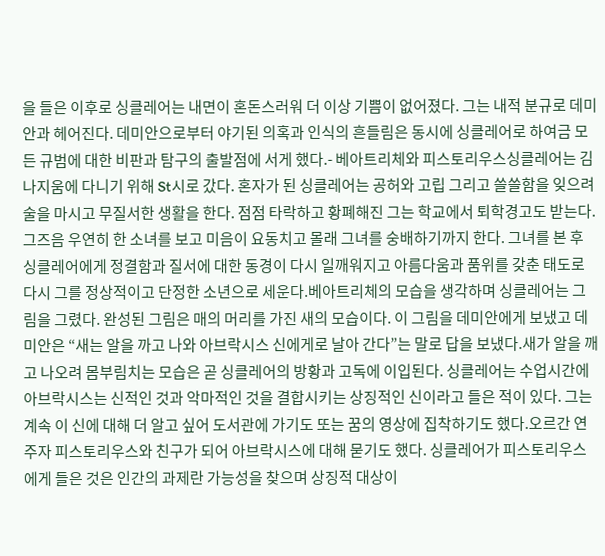을 들은 이후로 싱클레어는 내면이 혼돈스러워 더 이상 기쁨이 없어졌다. 그는 내적 분규로 데미안과 헤어진다. 데미안으로부터 야기된 의혹과 인식의 흔들림은 동시에 싱클레어로 하여금 모든 규범에 대한 비판과 탐구의 출발점에 서게 했다.- 베아트리체와 피스토리우스싱클레어는 김나지움에 다니기 위해 St시로 갔다. 혼자가 된 싱클레어는 공허와 고립 그리고 쓸쓸함을 잊으려 술을 마시고 무질서한 생활을 한다. 점점 타락하고 황폐해진 그는 학교에서 퇴학경고도 받는다.그즈음 우연히 한 소녀를 보고 미음이 요동치고 몰래 그녀를 숭배하기까지 한다. 그녀를 본 후 싱클레어에게 정결함과 질서에 대한 동경이 다시 일깨워지고 아름다움과 품위를 갖춘 태도로 다시 그를 정상적이고 단정한 소년으로 세운다.베아트리체의 모습을 생각하며 싱클레어는 그림을 그렸다. 완성된 그림은 매의 머리를 가진 새의 모습이다. 이 그림을 데미안에게 보냈고 데미안은 “새는 알을 까고 나와 아브락시스 신에게로 날아 간다”는 말로 답을 보냈다.새가 알을 깨고 나오려 몸부림치는 모습은 곧 싱클레어의 방황과 고독에 이입된다. 싱클레어는 수업시간에 아브락시스는 신적인 것과 악마적인 것을 결합시키는 상징적인 신이라고 들은 적이 있다. 그는 계속 이 신에 대해 더 알고 싶어 도서관에 가기도 또는 꿈의 영상에 집착하기도 했다.오르간 연주자 피스토리우스와 친구가 되어 아브락시스에 대해 묻기도 했다. 싱클레어가 피스토리우스에게 들은 것은 인간의 과제란 가능성을 찾으며 상징적 대상이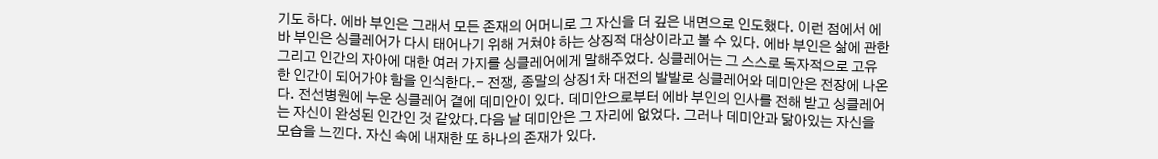기도 하다. 에바 부인은 그래서 모든 존재의 어머니로 그 자신을 더 깊은 내면으로 인도했다. 이런 점에서 에바 부인은 싱클레어가 다시 태어나기 위해 거쳐야 하는 상징적 대상이라고 볼 수 있다. 에바 부인은 삶에 관한 그리고 인간의 자아에 대한 여러 가지를 싱클레어에게 말해주었다. 싱클레어는 그 스스로 독자적으로 고유한 인간이 되어가야 함을 인식한다.- 전쟁, 종말의 상징1차 대전의 발발로 싱클레어와 데미안은 전장에 나온다. 전선병원에 누운 싱클레어 곁에 데미안이 있다. 데미안으로부터 에바 부인의 인사를 전해 받고 싱클레어는 자신이 완성된 인간인 것 같았다.다음 날 데미안은 그 자리에 없었다. 그러나 데미안과 닮아있는 자신을 모습을 느낀다. 자신 속에 내재한 또 하나의 존재가 있다.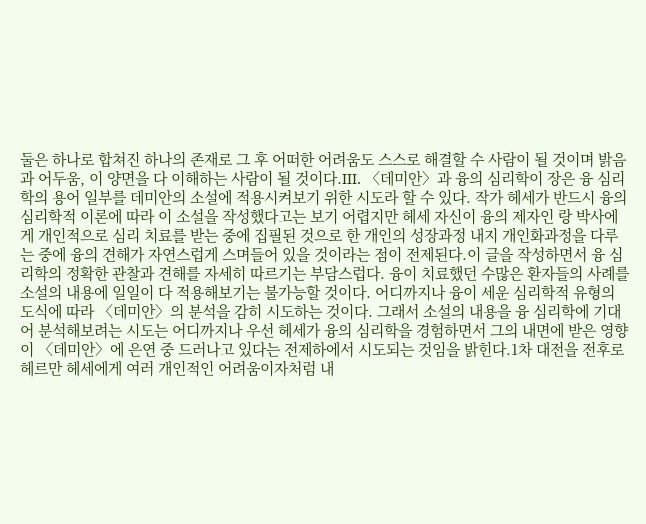둘은 하나로 합쳐진 하나의 존재로 그 후 어떠한 어려움도 스스로 해결할 수 사람이 될 것이며 밝음과 어두움, 이 양면을 다 이해하는 사람이 될 것이다.III. 〈데미안〉과 융의 심리학이 장은 융 심리학의 용어 일부를 데미안의 소설에 적용시켜보기 위한 시도라 할 수 있다. 작가 헤세가 반드시 융의 심리학적 이론에 따라 이 소설을 작성했다고는 보기 어렵지만 헤세 자신이 융의 제자인 랑 박사에게 개인적으로 심리 치료를 받는 중에 집필된 것으로 한 개인의 성장과정 내지 개인화과정을 다루는 중에 융의 견해가 자연스럽게 스며들어 있을 것이라는 점이 전제된다.이 글을 작성하면서 융 심리학의 정확한 관찰과 견해를 자세히 따르기는 부담스럽다. 융이 치료했던 수많은 환자들의 사례를 소설의 내용에 일일이 다 적용해보기는 불가능할 것이다. 어디까지나 융이 세운 심리학적 유형의 도식에 따라 〈데미안〉의 분석을 감히 시도하는 것이다. 그래서 소설의 내용을 융 심리학에 기대어 분석해보려는 시도는 어디까지나 우선 헤세가 융의 심리학을 경험하면서 그의 내면에 받은 영향이 〈데미안〉에 은연 중 드러나고 있다는 전제하에서 시도되는 것임을 밝힌다.1차 대전을 전후로 헤르만 헤세에게 여러 개인적인 어려움이자처럼 내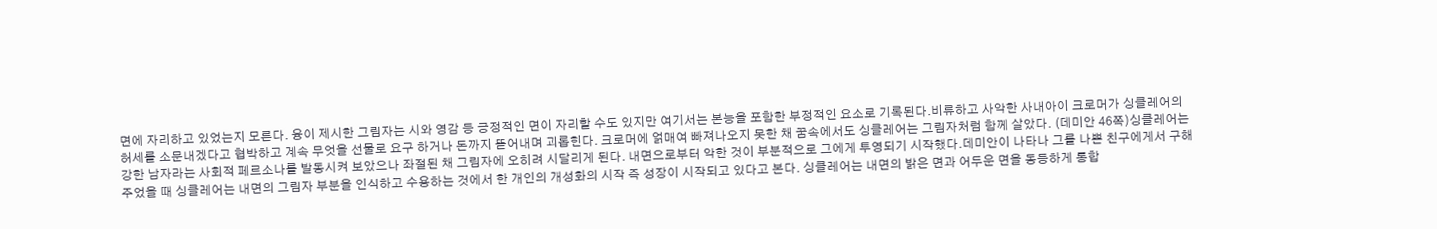면에 자리하고 있었는지 모른다. 융이 제시한 그림자는 시와 영감 등 긍정적인 면이 자리할 수도 있지만 여기서는 본능을 포함한 부정적인 요소로 기록된다.비류하고 사악한 사내아이 크로머가 싱클레어의 허세를 소문내겠다고 협박하고 계속 무엇을 선물로 요구 하거나 돈까지 뜯어내며 괴롭힌다. 크로머에 얽매여 빠져나오지 못한 채 꿈속에서도 싱클레어는 그림자처럼 함께 살았다. (데미안 46쪽)싱클레어는 강한 남자라는 사회적 페르소나를 발동시켜 보았으나 좌절된 채 그림자에 오히려 시달리게 된다. 내면으로부터 악한 것이 부분적으로 그에게 투영되기 시작했다.데미안이 나타나 그를 나쁜 친구에게서 구해주었을 때 싱클레어는 내면의 그림자 부분을 인식하고 수용하는 것에서 한 개인의 개성화의 시작 즉 성장이 시작되고 있다고 본다. 싱클레어는 내면의 밝은 면과 어두운 면을 동등하게 통합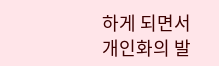하게 되면서 개인화의 발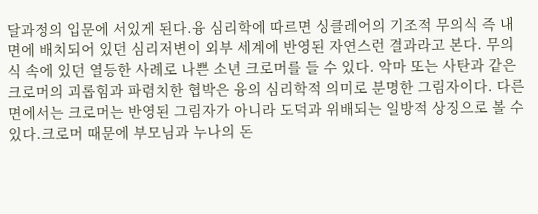달과정의 입문에 서있게 된다.융 심리학에 따르면 싱클레어의 기조적 무의식 즉 내면에 배치되어 있던 심리저변이 외부 세계에 반영된 자연스런 결과라고 본다. 무의식 속에 있던 열등한 사례로 나쁜 소년 크로머를 들 수 있다. 악마 또는 사탄과 같은 크로머의 괴롭힘과 파렴치한 협박은 융의 심리학적 의미로 분명한 그림자이다. 다른 면에서는 크로머는 반영된 그림자가 아니라 도덕과 위배되는 일방적 상징으로 볼 수 있다.크로머 때문에 부모님과 누나의 돈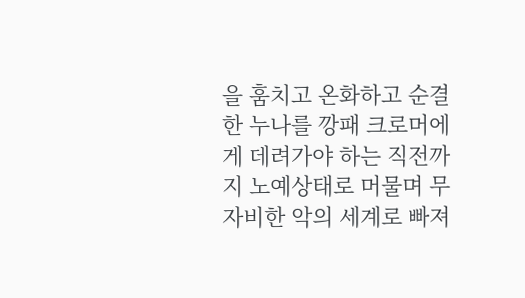을 훔치고 온화하고 순결한 누나를 깡패 크로머에게 데려가야 하는 직전까지 노예상태로 머물며 무자비한 악의 세계로 빠져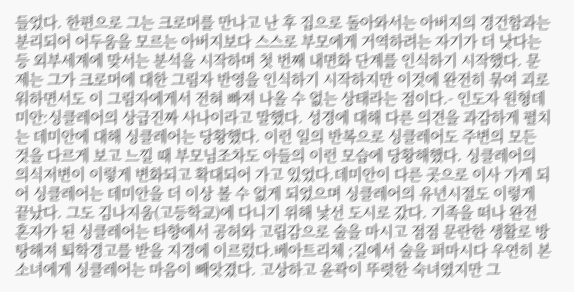들었다. 한편으로 그는 크로머를 만나고 난 후 집으로 돌아와서는 아버지의 경건함과는 분리되어 어두움을 모르는 아버지보다 스스로 부모에게 거역하려는 자기가 더 낫다는 등 외부세계에 맞서는 분석을 시작하며 첫 번째 내면화 단계를 인식하기 시작했다. 문제는 그가 크로머에 대한 그림자 반영을 인식하기 시작하지만 이것에 완전히 묶여 괴로워하면서도 이 그림자에게서 전혀 빠져 나올 수 없는 상태라는 점이다.- 인도자 원형데미안:싱클레어의 상급진짜 사나이라고 말했다. 성경에 대해 다른 의견을 과감하게 펼치는 데미안에 대해 싱클레어는 당황했다. 이런 일의 반복으로 싱클레어도 주변의 모든 것을 다르게 보고 느낄 때 부모님조차도 아들의 이런 모습에 당황해했다. 싱클레어의 의식저변이 이렇게 변화되고 확대되어 가고 있었다.데미안이 다른 곳으로 이사 가게 되어 싱클레어는 데미안을 더 이상 볼 수 없게 되었으며 싱클레어의 유년시절도 이렇게 끝났다. 그도 김나지움(고등학교)에 다니기 위해 낯선 도시로 갔다. 기족을 떠나 완전 혼자가 된 싱클레어는 타향에서 공허와 고립감으로 술을 마시고 점점 문란한 생활로 방탕해져 퇴학경고를 받을 지경에 이르렀다.베아트리체 ;길에서 술을 퍼마시다 우연히 본 소녀에게 싱클레어는 마음이 빼앗겼다. 고상하고 윤곽이 뚜렷한 숙녀였지만 그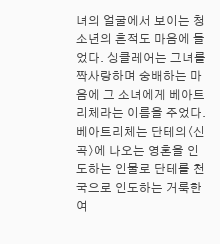녀의 얼굴에서 보이는 청소년의 흔적도 마음에 들었다. 싱클레어는 그녀를 짝사랑하며 숭배하는 마음에 그 소녀에게 베아트리체라는 이름을 주었다. 베아트리체는 단테의〈신곡〉에 나오는 영혼을 인도하는 인물로 단테를 천국으로 인도하는 거룩한 여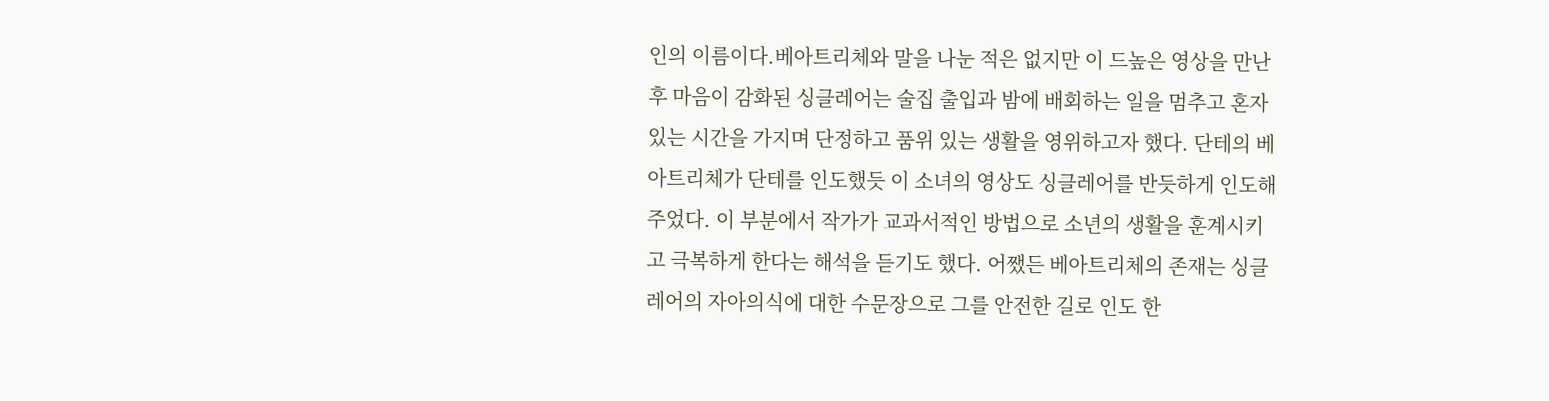인의 이름이다.베아트리체와 말을 나눈 적은 없지만 이 드높은 영상을 만난 후 마음이 감화된 싱클레어는 술집 출입과 밤에 배회하는 일을 멈추고 혼자 있는 시간을 가지며 단정하고 품위 있는 생활을 영위하고자 했다. 단테의 베아트리체가 단테를 인도했듯 이 소녀의 영상도 싱클레어를 반듯하게 인도해 주었다. 이 부분에서 작가가 교과서적인 방법으로 소년의 생활을 훈계시키고 극복하게 한다는 해석을 듣기도 했다. 어쨌든 베아트리체의 존재는 싱클레어의 자아의식에 대한 수문장으로 그를 안전한 길로 인도 한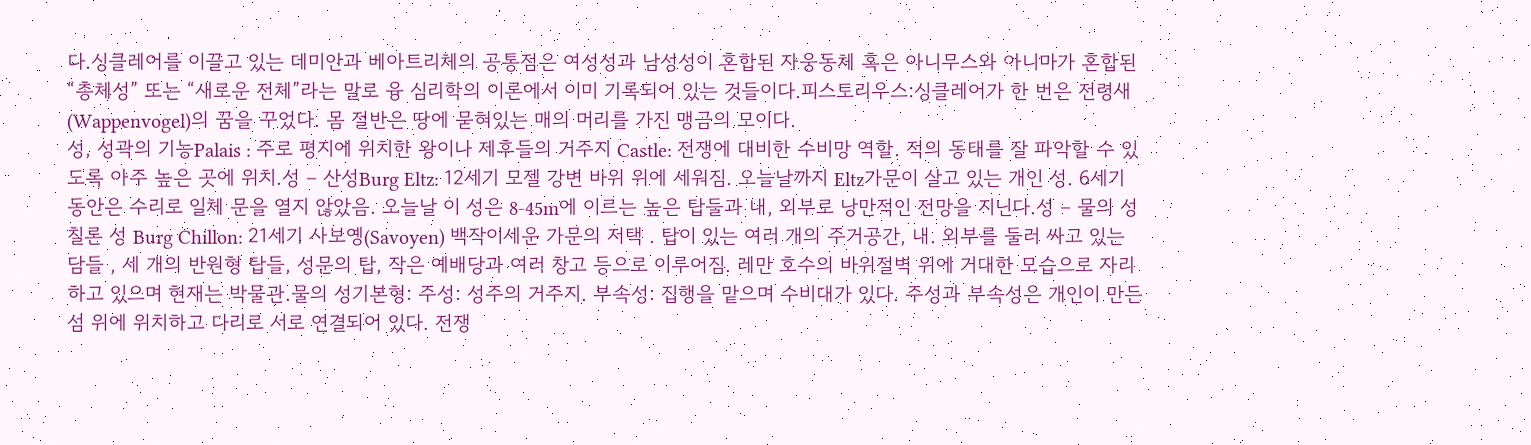다.싱클레어를 이끌고 있는 데미안과 베아트리체의 공통점은 여성성과 남성성이 혼합된 자웅동체 혹은 아니무스와 아니마가 혼합된 “총체성” 또는 “새로운 전체”라는 말로 융 심리학의 이론에서 이미 기록되어 있는 것들이다.피스토리우스:싱클레어가 한 번은 전령새(Wappenvogel)의 꿈을 꾸었다. 몸 절반은 땅에 묻혀있는 매의 머리를 가진 맹금의 모이다.
성, 성곽의 기능Palais : 주로 평지에 위치한 왕이나 제후들의 거주지 Castle: 전쟁에 대비한 수비망 역할. 적의 동태를 잘 파악할 수 있도록 아주 높은 곳에 위치.성 – 산성Burg Eltz: 12세기 모젤 강변 바위 위에 세워짐. 오늘날까지 Eltz가문이 살고 있는 개인 성. 6세기 동안은 수리로 일체 문을 열지 않았음. 오늘날 이 성은 8-45m에 이르는 높은 탑들과 내, 외부로 낭만적인 전망을 지닌다.성 – 물의 성칠론 성 Burg Chillon: 21세기 사보옝(Savoyen) 백작이세운 가문의 저택 . 탑이 있는 여러 개의 주거공간, 내. 외부를 둘러 싸고 있는 담들 , 세 개의 반원형 탑들, 성문의 탑, 작은 예배당과 여러 창고 등으로 이루어짐. 레만 호수의 바위절벽 위에 거대한 모습으로 자리하고 있으며 현재는 박물관.물의 성기본형: 주성: 성주의 거주지. 부속성: 집행을 맡으며 수비대가 있다. 주성과 부속성은 개인이 만든 섬 위에 위치하고 다리로 서로 연결되어 있다. 전쟁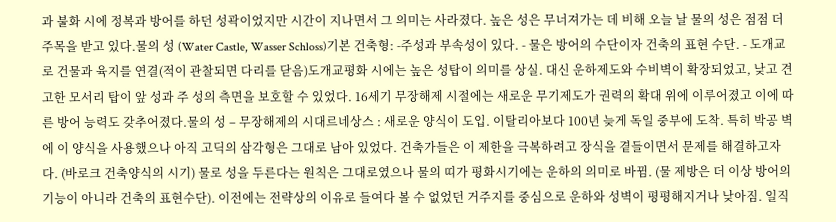과 불화 시에 정복과 방어를 하던 성곽이었지만 시간이 지나면서 그 의미는 사라졌다. 높은 성은 무너져가는 데 비해 오늘 날 물의 성은 점점 더 주목을 받고 있다.물의 성 (Water Castle, Wasser Schloss)기본 건축형: -주성과 부속성이 있다. - 물은 방어의 수단이자 건축의 표현 수단. - 도개교로 건물과 육지를 연결(적이 관찰되면 다리를 닫음)도개교평화 시에는 높은 성탑이 의미를 상실. 대신 운하제도와 수비벽이 확장되었고, 낮고 견고한 모서리 탑이 앞 성과 주 성의 측면을 보호할 수 있었다. 16세기 무장해제 시절에는 새로운 무기제도가 권력의 확대 위에 이루어졌고 이에 따른 방어 능력도 갖추어졌다.물의 성 – 무장해제의 시대르네상스 : 새로운 양식이 도입. 이탈리아보다 100년 늦게 독일 중부에 도착. 특히 박공 벽에 이 양식을 사용했으나 아직 고딕의 삼각형은 그대로 남아 있었다. 건축가들은 이 제한을 극복하려고 장식을 곁들이면서 문제를 해결하고자 다. (바로크 건축양식의 시기) 물로 성을 두른다는 원칙은 그대로였으나 물의 띠가 평화시기에는 운하의 의미로 바뀜. (물 제방은 더 이상 방어의 기능이 아니라 건축의 표현수단). 이전에는 전략상의 이유로 들여다 볼 수 없었던 거주지를 중심으로 운하와 성벽이 평평해지거나 낮아짐. 일직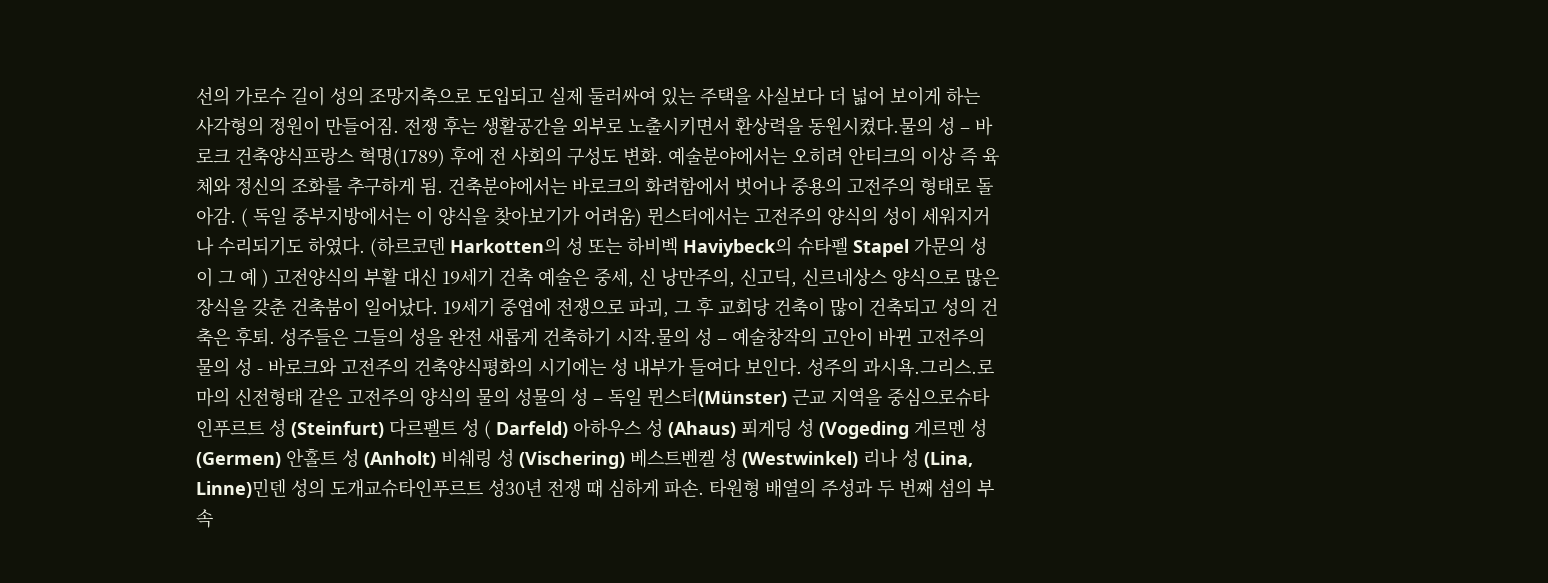선의 가로수 길이 성의 조망지축으로 도입되고 실제 둘러싸여 있는 주택을 사실보다 더 넓어 보이게 하는 사각형의 정원이 만들어짐. 전쟁 후는 생활공간을 외부로 노출시키면서 환상력을 동원시켰다.물의 성 – 바로크 건축양식프랑스 혁명(1789) 후에 전 사회의 구성도 변화. 예술분야에서는 오히려 안티크의 이상 즉 육체와 정신의 조화를 추구하게 됨. 건축분야에서는 바로크의 화려함에서 벗어나 중용의 고전주의 형태로 돌아감. ( 독일 중부지방에서는 이 양식을 찾아보기가 어려움) 뮌스터에서는 고전주의 양식의 성이 세워지거나 수리되기도 하였다. (하르코덴 Harkotten의 성 또는 하비벡 Haviybeck의 슈타펠 Stapel 가문의 성이 그 예 ) 고전양식의 부활 대신 19세기 건축 예술은 중세, 신 낭만주의, 신고딕, 신르네상스 양식으로 많은 장식을 갖춘 건축붐이 일어났다. 19세기 중엽에 전쟁으로 파괴, 그 후 교회당 건축이 많이 건축되고 성의 건축은 후퇴. 성주들은 그들의 성을 완전 새롭게 건축하기 시작.물의 성 – 예술창작의 고안이 바뀐 고전주의물의 성 - 바로크와 고전주의 건축양식평화의 시기에는 성 내부가 들여다 보인다. 성주의 과시욕.그리스.로마의 신전형태 같은 고전주의 양식의 물의 성물의 성 – 독일 뮌스터(Münster) 근교 지역을 중심으로슈타인푸르트 성 (Steinfurt) 다르펠트 성 ( Darfeld) 아하우스 성 (Ahaus) 푀게딩 성 (Vogeding 게르멘 성 (Germen) 안홀트 성 (Anholt) 비쉐링 성 (Vischering) 베스트벤켈 성 (Westwinkel) 리나 성 (Lina, Linne)민덴 성의 도개교슈타인푸르트 성30년 전쟁 때 심하게 파손. 타원형 배열의 주성과 두 번째 섬의 부속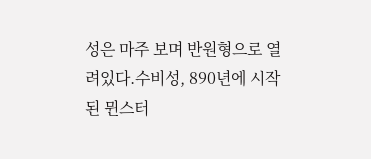성은 마주 보며 반원형으로 열려있다.수비성, 890년에 시작된 뮌스터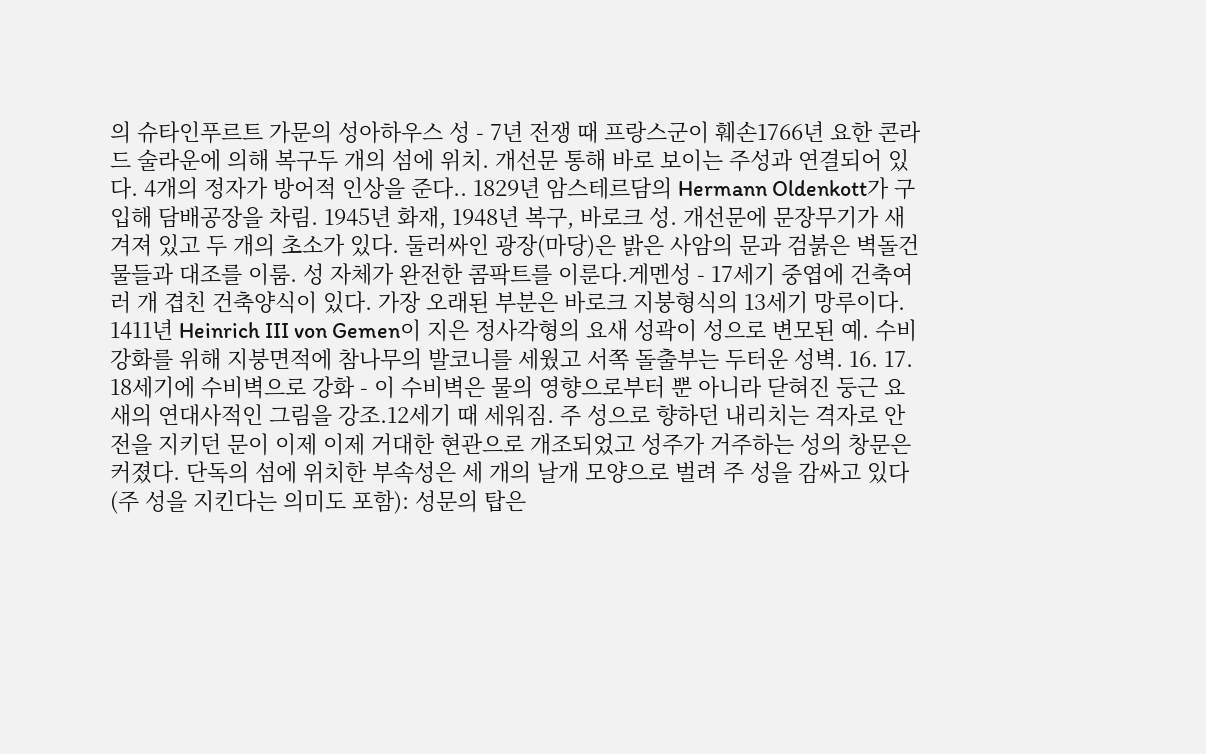의 슈타인푸르트 가문의 성아하우스 성 - 7년 전쟁 때 프랑스군이 훼손1766년 요한 콘라드 술라운에 의해 복구두 개의 섬에 위치. 개선문 통해 바로 보이는 주성과 연결되어 있다. 4개의 정자가 방어적 인상을 준다.. 1829년 암스테르담의 Hermann Oldenkott가 구입해 담배공장을 차림. 1945년 화재, 1948년 복구, 바로크 성. 개선문에 문장무기가 새겨져 있고 두 개의 초소가 있다. 둘러싸인 광장(마당)은 밝은 사암의 문과 검붉은 벽돌건물들과 대조를 이룸. 성 자체가 완전한 콤팍트를 이룬다.게멘성 - 17세기 중엽에 건축여러 개 겹친 건축양식이 있다. 가장 오래된 부분은 바로크 지붕형식의 13세기 망루이다. 1411년 Heinrich III von Gemen이 지은 정사각형의 요새 성곽이 성으로 변모된 예. 수비강화를 위해 지붕면적에 참나무의 발코니를 세웠고 서쪽 돌출부는 두터운 성벽. 16. 17. 18세기에 수비벽으로 강화 - 이 수비벽은 물의 영향으로부터 뿐 아니라 닫혀진 둥근 요새의 연대사적인 그림을 강조.12세기 때 세워짐. 주 성으로 향하던 내리치는 격자로 안전을 지키던 문이 이제 이제 거대한 현관으로 개조되었고 성주가 거주하는 성의 창문은 커졌다. 단독의 섬에 위치한 부속성은 세 개의 날개 모양으로 벌려 주 성을 감싸고 있다(주 성을 지킨다는 의미도 포함): 성문의 탑은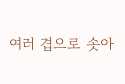여러 겹으로 솟아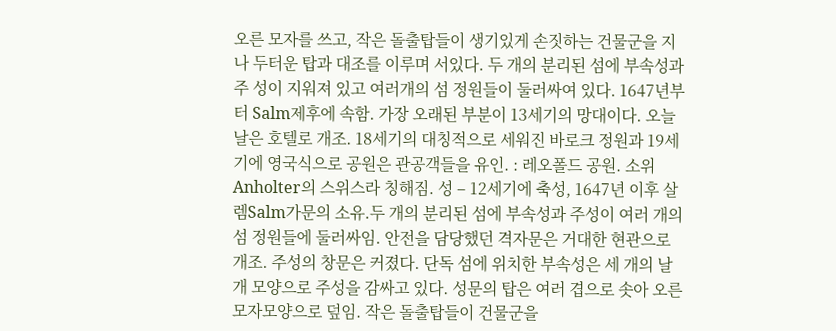오른 모자를 쓰고, 작은 돌출탑들이 생기있게 손짓하는 건물군을 지나 두터운 탑과 대조를 이루며 서있다. 두 개의 분리된 섬에 부속성과 주 성이 지워져 있고 여러개의 섬 정원들이 둘러싸여 있다. 1647년부터 Salm제후에 속함. 가장 오래된 부분이 13세기의 망대이다. 오늘날은 호텔로 개조. 18세기의 대칭적으로 세워진 바로크 정원과 19세기에 영국식으로 공원은 관공객들을 유인. : 레오폴드 공원. 소위 Anholter의 스위스라 칭해짐. 성 – 12세기에 축성, 1647년 이후 살렘Salm가문의 소유.두 개의 분리된 섬에 부속성과 주성이 여러 개의 섬 정원들에 둘러싸임. 안전을 담당했던 격자문은 거대한 현관으로 개조. 주성의 창문은 커졌다. 단독 섬에 위치한 부속성은 세 개의 날개 모양으로 주성을 감싸고 있다. 성문의 탑은 여러 겹으로 솟아 오른 모자모양으로 덮임. 작은 돌출탑들이 건물군을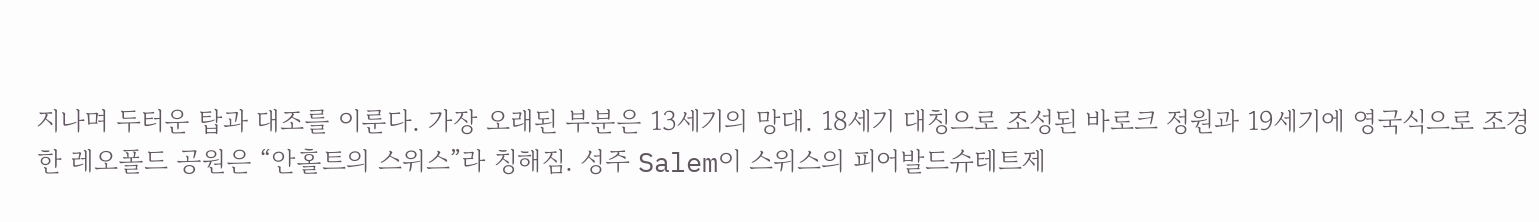지나며 두터운 탑과 대조를 이룬다. 가장 오래된 부분은 13세기의 망대. 18세기 대칭으로 조성된 바로크 정원과 19세기에 영국식으로 조경한 레오폴드 공원은 “안홀트의 스위스”라 칭해짐. 성주 Salem이 스위스의 피어발드슈테트제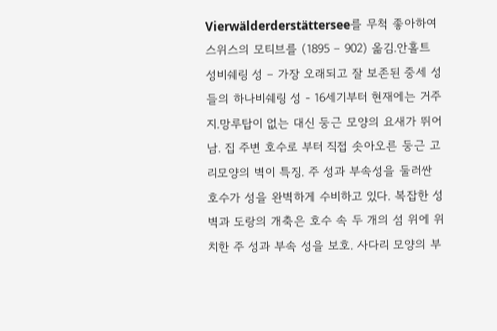Vierwälderderstättersee를 무척 좋아하여 스위스의 모티브를 (1895 – 902) 옮김.안홀트 성비쉐링 성 – 가장 오래되고 잘 보존된 중세 성들의 하나비쉐링 성 - 16세기부터 현재에는 거주지.망루탑이 없는 대신 둥근 모양의 요새가 뛰어남. 집 주변 호수로 부터 직접 솟아오른 둥근 고리모양의 벽이 특징. 주 성과 부속성을 둘러싼 호수가 성을 완벽하게 수비하고 있다. 복잡한 성벽과 도랑의 개축은 호수 속 두 개의 섬 위에 위치한 주 성과 부속 성을 보호. 사다리 모양의 부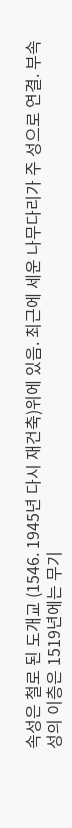속성은 철로 된 도개교 (1546. 1945년 다시 재건축)위에 있음. 최근에 세운 나무다리가 주 성으로 연결. 부속성의 이층은 1519년에는 무기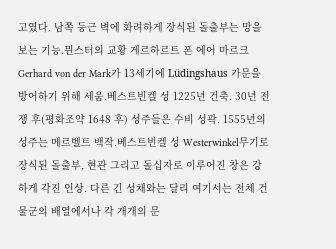고였다. 남쪽 둥근 벽에 화려하게 장식된 돌출부는 망을 보는 기능.뮌스터의 교황 게르하르트 폰 에어 마르크 Gerhard von der Mark가 13세기에 Lüdingshaus 가문을 방어하기 위해 세움.베스트빈켈 성 1225년 건축. 30년 전쟁 후(평화조약 1648 후) 성주들은 수비 성곽. 1555년의 성주는 메르벨트 백작.베스트빈켈 성 Westerwinkel무기로 장식된 돌출부, 현관 그리고 돌십자로 이루어진 창은 강하게 각진 인상. 다른 긴 성채와는 달리 여기서는 전체 건물군의 배열에서나 각 개개의 문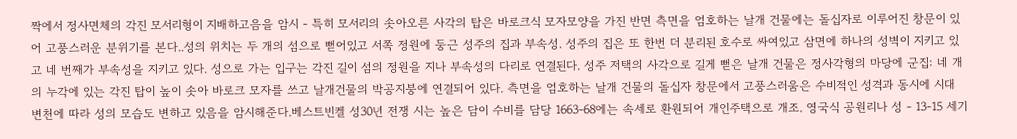짝에서 정사면체의 각진 모서리형이 지배하고음을 암시 - 특히 모서리의 솟아오른 사각의 탑은 바로크식 모자모양을 가진 반면 측면을 엄호하는 날개 건물에는 돌십자로 이루어진 창문이 있어 고풍스러운 분위기를 본다..성의 위치는 두 개의 섬으로 뻗어있고 서쪽 정원에 둥근 성주의 집과 부속성. 성주의 집은 또 한번 더 분리된 호수로 싸여있고 삼면에 하나의 성벽이 지키고 있고 네 번째가 부속성을 지키고 있다. 성으로 가는 입구는 각진 길이 섬의 정원을 지나 부속성의 다리로 연결된다. 성주 저택의 사각으로 길게 뻗은 날개 건물은 정사각형의 마당에 군집: 네 개의 누각에 있는 각진 탑이 높이 솟아 바로크 모자를 쓰고 날개건물의 박공지붕에 연결되어 있다. 측면을 엄호하는 날개 건물의 돌십자 창문에서 고풍스러움은 수비적인 성격과 동시에 시대 변천에 따라 성의 모습도 변하고 있음을 암시해준다.베스트빈켈 성30년 전쟁 시는 높은 담이 수비를 담당 1663-68에는 속세로 환원되어 개인주택으로 개조. 영국식 공원리나 성 - 13-15 세기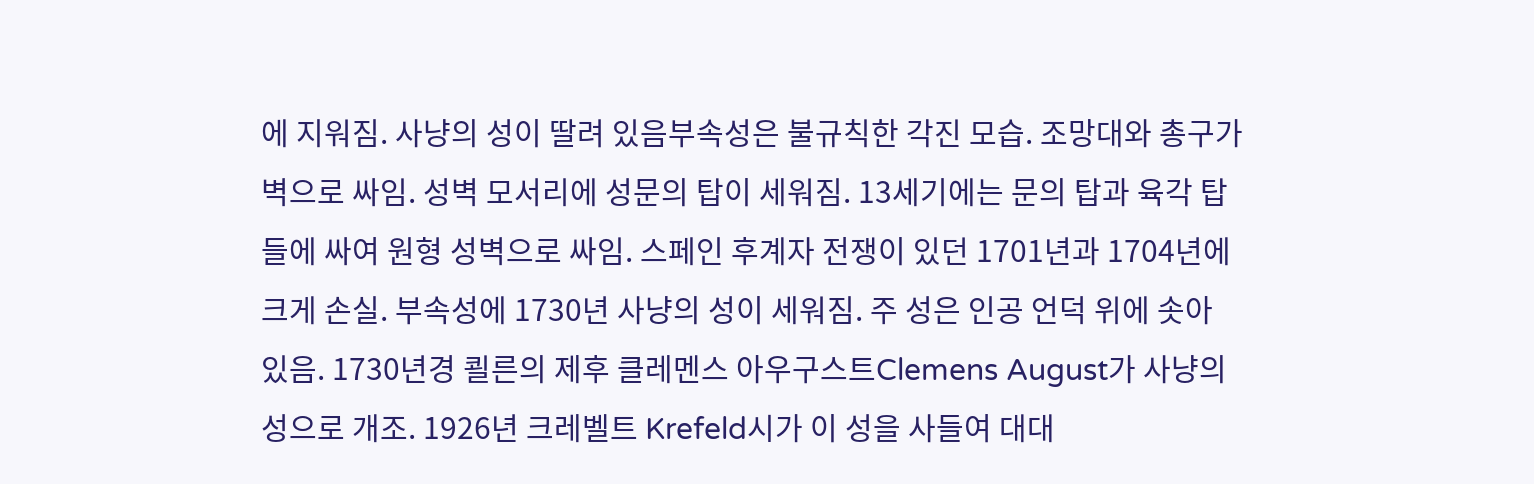에 지워짐. 사냥의 성이 딸려 있음부속성은 불규칙한 각진 모습. 조망대와 총구가 벽으로 싸임. 성벽 모서리에 성문의 탑이 세워짐. 13세기에는 문의 탑과 육각 탑들에 싸여 원형 성벽으로 싸임. 스페인 후계자 전쟁이 있던 1701년과 1704년에 크게 손실. 부속성에 1730년 사냥의 성이 세워짐. 주 성은 인공 언덕 위에 솟아 있음. 1730년경 쾰른의 제후 클레멘스 아우구스트Clemens August가 사냥의 성으로 개조. 1926년 크레벨트 Krefeld시가 이 성을 사들여 대대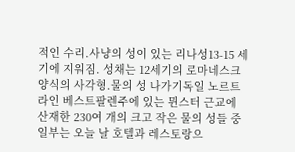적인 수리.사냥의 성이 있는 리나성13-15 세기에 지워짐. 성채는 12세기의 로마네스크 양식의 사각형.물의 성 나가기독일 노르트라인 베스트팔렌주에 있는 뮌스터 근교에 산재한 230여 개의 크고 작은 물의 성들 중 일부는 오늘 날 호텔과 레스토랑으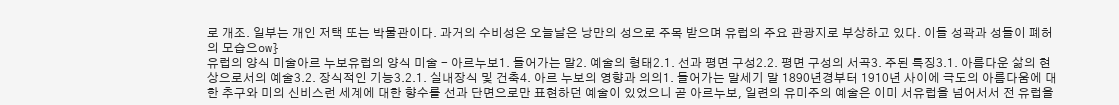로 개조. 일부는 개인 저택 또는 박물관이다. 과거의 수비성은 오늘날은 낭만의 성으로 주목 받으며 유럽의 주요 관광지로 부상하고 있다. 이들 성곽과 성들이 폐허의 모습으ow}
유럽의 양식 미술아르 누보유럽의 양식 미술 - 아르누보1. 들어가는 말2. 예술의 형태2.1. 선과 평면 구성2.2. 평면 구성의 서곡3. 주된 특징3.1. 아름다운 삶의 현상으로서의 예술3.2. 장식적인 기능3.2.1. 실내장식 및 건축4. 아르 누보의 영향과 의의1. 들어가는 말세기 말 1890년경부터 1910년 사이에 극도의 아름다움에 대한 추구와 미의 신비스런 세계에 대한 향수를 선과 단면으로만 표현하던 예술이 있었으니 곧 아르누보, 일련의 유미주의 예술은 이미 서유럽을 넘어서서 전 유럽을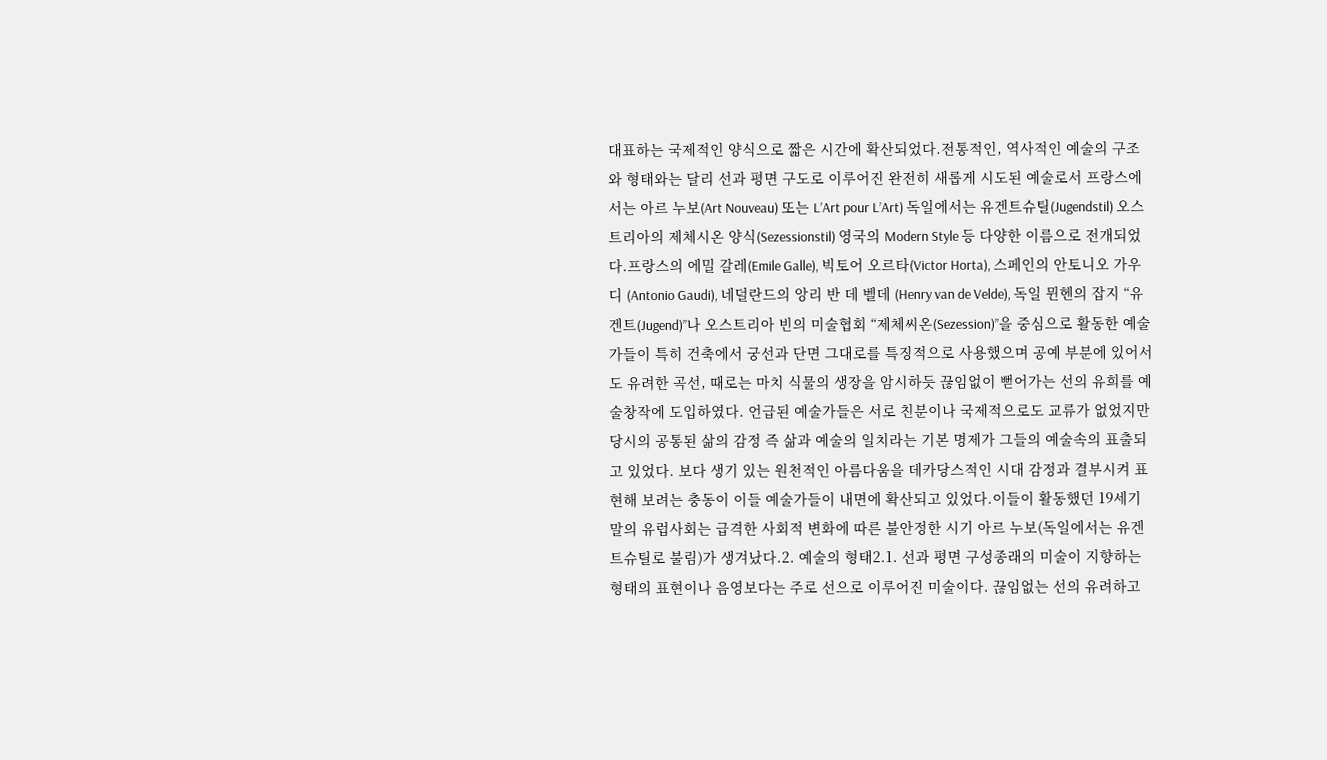대표하는 국제적인 양식으로 짧은 시간에 확산되었다.전통적인, 역사적인 예술의 구조와 형태와는 달리 선과 평면 구도로 이루어진 완전히 새롭게 시도된 예술로서 프랑스에서는 아르 누보(Art Nouveau) 또는 L’Art pour L’Art) 독일에서는 유겐트슈틸(Jugendstil) 오스트리아의 제체시온 양식(Sezessionstil) 영국의 Modern Style 등 다양한 이름으로 전개되었다.프랑스의 에밀 갈레(Emile Galle), 빅토어 오르타(Victor Horta), 스페인의 안토니오 가우디 (Antonio Gaudi), 네덜란드의 앙리 반 데 벨데 (Henry van de Velde), 독일 뮌헨의 잡지 “유겐트(Jugend)”나 오스트리아 빈의 미술협회 “제체씨온(Sezession)”을 중심으로 활동한 예술가들이 특히 건축에서 궁선과 단면 그대로를 특징적으로 사용했으며 공예 부분에 있어서도 유려한 곡선, 때로는 마치 식물의 생장을 암시하듯 끊임없이 뻗어가는 선의 유희를 예술창작에 도입하였다. 언급된 예술가들은 서로 친분이나 국제적으로도 교류가 없었지만 당시의 공통된 삶의 감정 즉 삶과 예술의 일치라는 기본 명제가 그들의 예술속의 표출되고 있었다. 보다 생기 있는 원천적인 아름다움을 데카당스적인 시대 감정과 결부시켜 표현해 보려는 충동이 이들 예술가들이 내면에 확산되고 있었다.이들이 활동했던 19세기말의 유럽사회는 급격한 사회적 변화에 따른 불안정한 시기 아르 누보(독일에서는 유겐트슈틸로 불림)가 생겨났다.2. 예술의 형태2.1. 선과 평면 구성종래의 미술이 지향하는 형태의 표현이나 음영보다는 주로 선으로 이루어진 미술이다. 끊임없는 선의 유려하고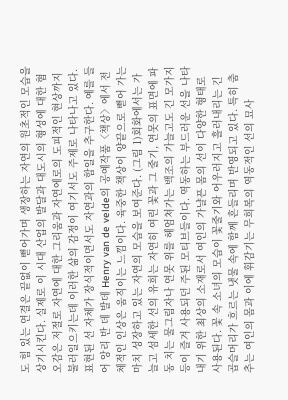도 힘 있는 연결은 끝없이 뻗어가며 생장하는 자연의 원초적인 모습을 상기시킨다. 실제로 이 시대 산업의 발달과 대도시의 형성에 대한 혐오감은 저절로 자연에 대한 그리움과 자연에로의 도피적인 현상까지 불러일으키는데 이러한 삶의 감정이 여기서도 주제로 나타나고 있다. 표현된 선 자체가 장식적이면서도 자연과의 합일을 추구한다. 예를 들어 앙리 반 데 발데 Henry van de velde의 공예작품〈책상〉에서 전체적인 인상은 움직이는 느낌이다. 육중한 책상이 양끝으로 뻗어 가는 마치 성장하고 있는 자연의 모습을 보여준다. (그림 1)회화에서는 가늘고 섬세한 선의 유희는 자연히 여린 꽃과 그 줄기, 연못의 표면에 파동 치는 물그림자나 연못 위를 헤엄쳐가는 백조의 가늘고도 긴 모가지 등이 즐겨 사용되던 주된 모티브들이다. 역동하는 부드러운 선을 나타내기 위한 최상의 소재로서 여인의 가냘픈 몸의 선이 다양한 형태로 사용된다. 꽃 속 소녀의 모습이 꽃줄기와 어우러지고 흘러내리는 긴 곱슬머리가 흐르는 냇물 속에 함께 흔들리며 반영되고 있다. 특히 춤추는 여인의 몸과 이에 휘감기는 무희복의 역동적인 선의 묘사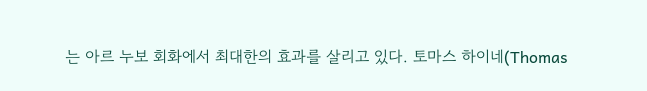는 아르 누보 회화에서 최대한의 효과를 살리고 있다. 토마스 하이네(Thomas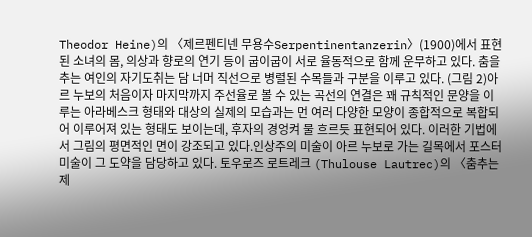Theodor Heine)의 〈제르펜티넨 무용수Serpentinentanzerin〉(1900)에서 표현된 소녀의 몸, 의상과 향로의 연기 등이 굽이굽이 서로 율동적으로 함께 운무하고 있다. 춤을 추는 여인의 자기도취는 담 너머 직선으로 병렬된 수목들과 구분을 이루고 있다. (그림 2)아르 누보의 처음이자 마지막까지 주선율로 볼 수 있는 곡선의 연결은 꽤 규칙적인 문양을 이루는 아라베스크 형태와 대상의 실제의 모습과는 먼 여러 다양한 모양이 종합적으로 복합되어 이루어져 있는 형태도 보이는데, 후자의 경엉켜 물 흐르듯 표현되어 있다. 이러한 기법에서 그림의 평면적인 면이 강조되고 있다.인상주의 미술이 아르 누보로 가는 길목에서 포스터 미술이 그 도약을 담당하고 있다. 토우로즈 로트레크 (Thulouse Lautrec)의 〈춤추는 제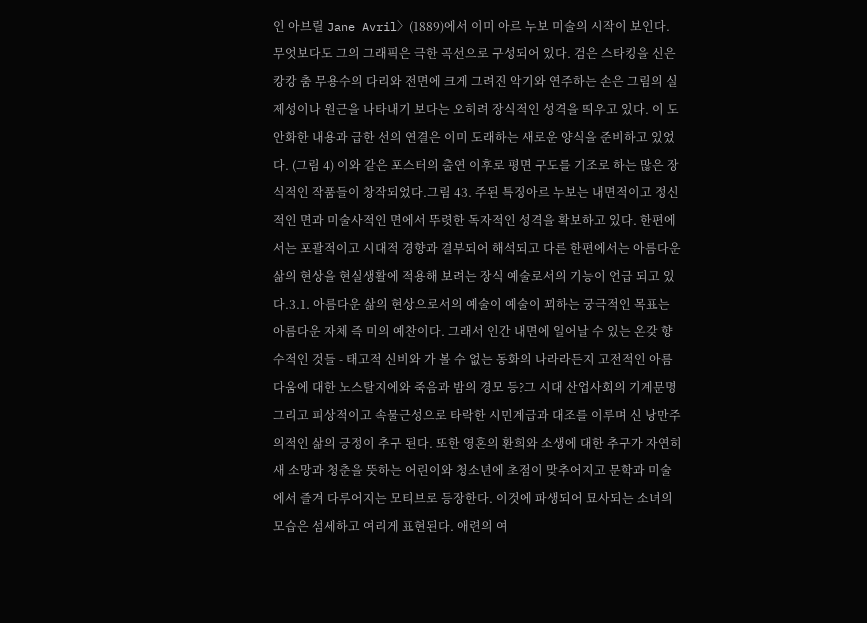인 아브릴 Jane Avril〉(1889)에서 이미 아르 누보 미술의 시작이 보인다. 무엇보다도 그의 그래픽은 극한 곡선으로 구성되어 있다. 검은 스타킹을 신은 캉캉 춤 무용수의 다리와 전면에 크게 그려진 악기와 연주하는 손은 그림의 실제성이나 원근을 나타내기 보다는 오히려 장식적인 성격을 띄우고 있다. 이 도안화한 내용과 급한 선의 연결은 이미 도래하는 새로운 양식을 준비하고 있었다. (그림 4) 이와 같은 포스터의 출연 이후로 평면 구도를 기조로 하는 많은 장식적인 작품들이 창작되었다.그림 43. 주된 특징아르 누보는 내면적이고 정신적인 면과 미술사적인 면에서 뚜렷한 독자적인 성격을 확보하고 있다. 한편에서는 포괄적이고 시대적 경향과 결부되어 해석되고 다른 한편에서는 아름다운 삶의 현상을 현실생활에 적용해 보려는 장식 예술로서의 기능이 언급 되고 있다.3.1. 아름다운 삶의 현상으로서의 예술이 예술이 꾀하는 궁극적인 목표는 아름다운 자체 즉 미의 예찬이다. 그래서 인간 내면에 일어날 수 있는 온갖 향수적인 것들 - 태고적 신비와 가 볼 수 없는 동화의 나라라든지 고전적인 아름다움에 대한 노스탈지에와 죽음과 밤의 경모 등?그 시대 산업사회의 기계문명 그리고 피상적이고 속물근성으로 타락한 시민계급과 대조를 이루며 신 낭만주의적인 삶의 긍정이 추구 된다. 또한 영혼의 환희와 소생에 대한 추구가 자연히 새 소망과 청춘을 뜻하는 어린이와 청소년에 초점이 맞추어지고 문학과 미술에서 즐겨 다루어지는 모티브로 등장한다. 이것에 파생되어 묘사되는 소녀의 모습은 섬세하고 여리게 표현된다. 애련의 여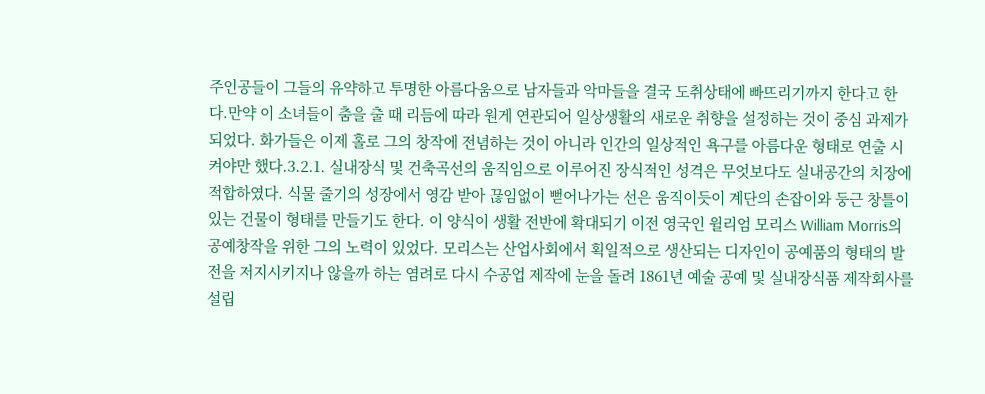주인공들이 그들의 유약하고 투명한 아름다움으로 남자들과 악마들을 결국 도취상태에 빠뜨리기까지 한다고 한다.만약 이 소녀들이 춤을 출 때 리듬에 따라 원게 연관되어 일상생활의 새로운 취향을 설정하는 것이 중심 과제가 되었다. 화가들은 이제 홀로 그의 창작에 전념하는 것이 아니라 인간의 일상적인 욕구를 아름다운 형태로 연출 시켜야만 했다.3.2.1. 실내장식 및 건축곡선의 움직임으로 이루어진 장식적인 성격은 무엇보다도 실내공간의 치장에 적합하였다. 식물 줄기의 성장에서 영감 받아 끊임없이 뻗어나가는 선은 움직이듯이 계단의 손잡이와 둥근 창틀이 있는 건물이 형태를 만들기도 한다. 이 양식이 생활 전반에 확대되기 이전 영국인 윌리엄 모리스 William Morris의 공예창작을 위한 그의 노력이 있었다. 모리스는 산업사회에서 획일적으로 생산되는 디자인이 공예품의 형태의 발전을 저지시키지나 않을까 하는 염려로 다시 수공업 제작에 눈을 돌려 1861년 예술 공예 및 실내장식품 제작회사를 설립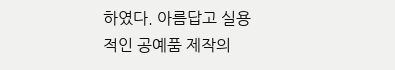하였다. 아름답고 실용적인 공예품 제작의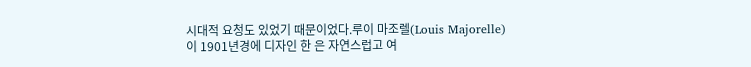시대적 요청도 있었기 때문이었다.루이 마조렐(Louis Majorelle)이 1901년경에 디자인 한 은 자연스럽고 여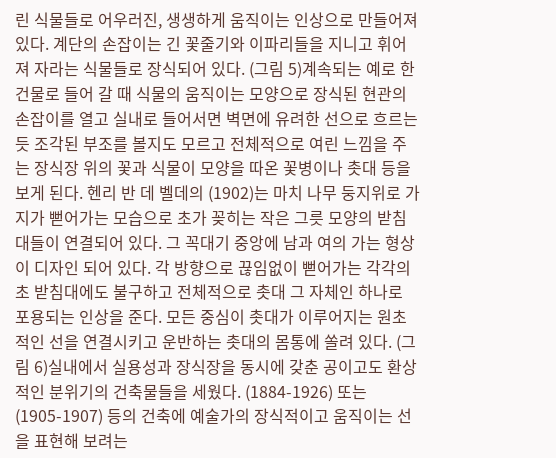린 식물들로 어우러진, 생생하게 움직이는 인상으로 만들어져 있다. 계단의 손잡이는 긴 꽃줄기와 이파리들을 지니고 휘어져 자라는 식물들로 장식되어 있다. (그림 5)계속되는 예로 한 건물로 들어 갈 때 식물의 움직이는 모양으로 장식된 현관의 손잡이를 열고 실내로 들어서면 벽면에 유려한 선으로 흐르는 듯 조각된 부조를 볼지도 모르고 전체적으로 여린 느낌을 주는 장식장 위의 꽃과 식물이 모양을 따온 꽃병이나 촛대 등을 보게 된다. 헨리 반 데 벨데의 (1902)는 마치 나무 둥지위로 가지가 뻗어가는 모습으로 초가 꽂히는 작은 그릇 모양의 받침대들이 연결되어 있다. 그 꼭대기 중앙에 남과 여의 가는 형상이 디자인 되어 있다. 각 방향으로 끊임없이 뻗어가는 각각의 초 받침대에도 불구하고 전체적으로 촛대 그 자체인 하나로 포용되는 인상을 준다. 모든 중심이 촛대가 이루어지는 원초적인 선을 연결시키고 운반하는 촛대의 몸통에 쏠려 있다. (그림 6)실내에서 실용성과 장식장을 동시에 갖춘 공이고도 환상적인 분위기의 건축물들을 세웠다. (1884-1926) 또는 (1905-1907) 등의 건축에 예술가의 장식적이고 움직이는 선을 표현해 보려는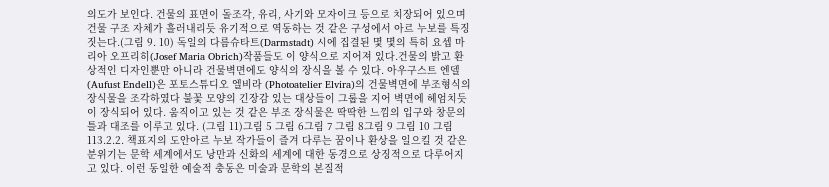의도가 보인다. 건물의 표면이 돌조각, 유리, 사기와 모자이크 등으로 치장되어 있으며 건물 구조 자체가 흘러내리듯 유기적으로 역동하는 것 같은 구성에서 아르 누보를 특징짓는다.(그림 9. 10) 독일의 다름슈타트(Darmstadt) 시에 집결된 몇 몇의 특히 요셉 마리아 오프리히(Josef Maria Obrich)작품들도 이 양식으로 지어져 있다.건물의 밝고 환상적인 디자인뿐만 아니라 건물벽면에도 양식의 장식을 볼 수 있다. 아우구스트 엔델(Aufust Endell)은 포토스튜디오 엘비라 (Photoatelier Elvira)의 건물벽면에 부조형식의 장식물을 조각하였다 불꽃 모양의 긴장감 있는 대상들이 그룹을 지어 벽면에 헤엄치듯이 장식되어 있다. 움직이고 있는 것 같은 부조 장식물은 딱딱한 느낌의 입구와 창문의 틀과 대조를 이루고 있다. (그림 11)그림 5 그림 6그림 7 그림 8그림 9 그림 10 그림 113.2.2. 책표지의 도안아르 누보 작가들이 즐겨 다루는 꿈이나 환상을 일으킬 것 같은 분위기는 문학 세계에서도 낭만과 신화의 세계에 대한 동경으로 상징적으로 다루어지고 있다. 이런 동일한 예술적 충동은 미술과 문학의 본질적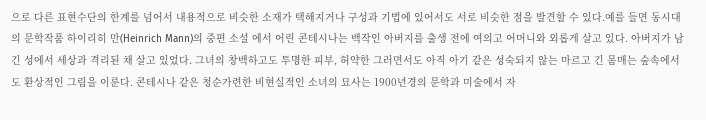으로 다른 표현수단의 한계를 넘어서 내용적으로 비슷한 소재가 택해지거나 구성과 기법에 있어서도 서로 비슷한 점을 발견할 수 있다.예를 들면 동시대의 문학작품 하이리히 만(Heinrich Mann)의 중편 소설 에서 어린 콘테시나는 백작인 아버지를 출생 전에 여의고 어머니와 외롭게 살고 있다. 아버지가 남긴 성에서 세상과 격리된 채 살고 있었다. 그녀의 창백하고도 투명한 피부, 허약한 그러면서도 아직 아기 같은 성숙되지 않는 마르고 긴 몸매는 숲속에서도 환상적인 그림을 이룬다. 콘테시나 같은 청순가련한 비현실적인 소녀의 묘사는 1900년경의 문학과 미술에서 자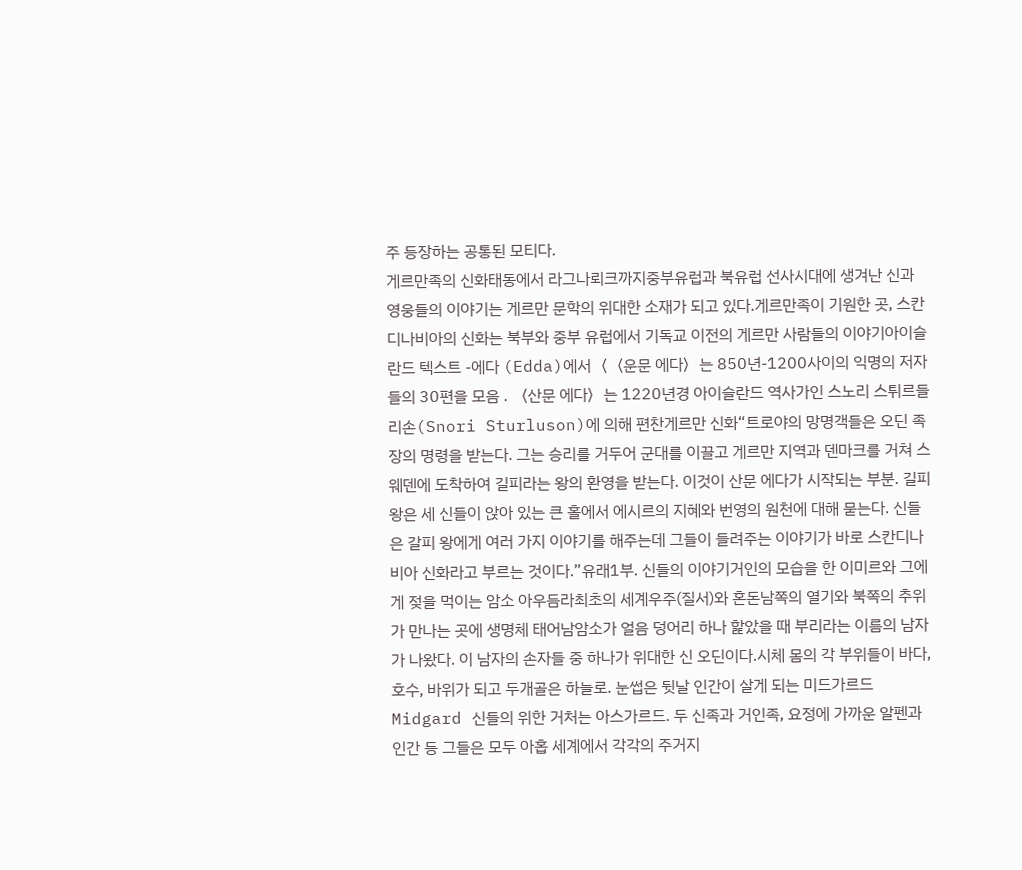주 등장하는 공통된 모티다.
게르만족의 신화태동에서 라그나뢰크까지중부유럽과 북유럽 선사시대에 생겨난 신과 영웅들의 이야기는 게르만 문학의 위대한 소재가 되고 있다.게르만족이 기원한 곳, 스칸디나비아의 신화는 북부와 중부 유럽에서 기독교 이전의 게르만 사람들의 이야기아이슬란드 텍스트 -에다 (Edda)에서〈〈운문 에다〉는 850년-1200사이의 익명의 저자들의 30편을 모음 . 〈산문 에다〉는 1220년경 아이슬란드 역사가인 스노리 스튀르들리손(Snori Sturluson)에 의해 편찬게르만 신화“트로야의 망명객들은 오딘 족장의 명령을 받는다. 그는 승리를 거두어 군대를 이끌고 게르만 지역과 덴마크를 거쳐 스웨덴에 도착하여 길피라는 왕의 환영을 받는다. 이것이 산문 에다가 시작되는 부분. 길피 왕은 세 신들이 앉아 있는 큰 홀에서 에시르의 지혜와 번영의 원천에 대해 묻는다. 신들은 갈피 왕에게 여러 가지 이야기를 해주는데 그들이 들려주는 이야기가 바로 스칸디나비아 신화라고 부르는 것이다.”유래1부. 신들의 이야기거인의 모습을 한 이미르와 그에게 젖을 먹이는 암소 아우듬라최초의 세계우주(질서)와 혼돈남쪽의 열기와 북쪽의 추위가 만나는 곳에 생명체 태어남암소가 얼음 덩어리 하나 핥았을 때 부리라는 이름의 남자가 나왔다. 이 남자의 손자들 중 하나가 위대한 신 오딘이다.시체 몸의 각 부위들이 바다, 호수, 바위가 되고 두개골은 하늘로. 눈썹은 뒷날 인간이 살게 되는 미드가르드Midgard 신들의 위한 거처는 아스가르드. 두 신족과 거인족, 요정에 가까운 알펜과 인간 등 그들은 모두 아홉 세계에서 각각의 주거지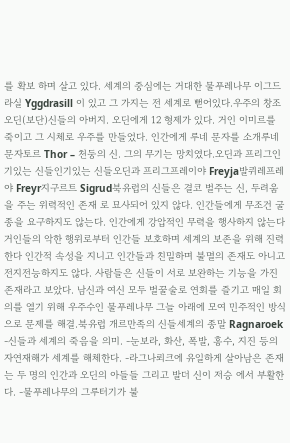를 확보 하며 살고 있다. 세계의 중심에는 거대한 물푸레나무 이그드라실 Yggdrasill 이 있고 그 가지는 전 세계로 뻗어있다.우주의 창조오딘(보단)신들의 아버지. 오딘에게 12 형제가 있다. 거인 이미르를 죽이고 그 시체로 우주를 만들었다. 인간에게 루네 문자를 소개루네 문자토르 Thor – 천둥의 신. 그의 무기는 망치였다.오딘과 프리그인기있는 신들인기있는 신들오딘과 프리그프레이야 Freyja발퀴레프레야 Freyr지구르트 Sigrud북유럽의 신들은 결코 벌주는 신, 두려움을 주는 위력적인 존재 로 묘사되어 있지 않다. 인간들에게 무조건 굴종을 요구하지도 않는다. 인간에게 강압적인 무력을 행사하지 않는다 거인들의 악한 행위로부터 인간들 보호하며 세계의 보존을 위해 진력한다 인간적 속성을 지니고 인간들과 친밀하며 불멸의 존재도 아니고 전지전능하지도 않다. 사람들은 신들이 서로 보완하는 기능을 가진 존재라고 보았다. 남신과 여신 모두 벌꿀술로 연회를 즐기고 매일 회의를 열기 위해 우주수인 물푸레나무 그늘 아래에 모여 민주적인 방식으로 문제를 해결.북유럽 개르만족의 신들세계의 종말 Ragnaroek -신들과 세계의 죽음을 의미. -눈보라, 화산, 폭발, 홍수, 지진 등의 자연재해가 세계를 해체한다. -라그나뢰크에 유일하게 살아남은 존재는 두 명의 인간과 오딘의 아들들 그리고 발더 신이 저승 에서 부활한다. -물푸레나무의 그루터기가 불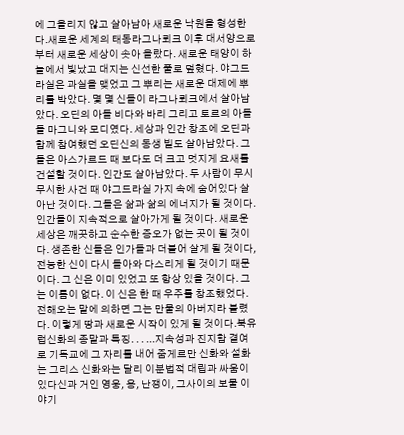에 그을리지 않고 살아남아 새로운 낙원을 형성한다.새로운 세계의 태동라그나뢰크 이후 대서양으로 부터 새로운 세상이 솟아 올랐다. 새로운 태양이 하늘에서 빛났고 대지는 신선한 풀로 덮혔다. 야그드라실은 과실을 맺었고 그 뿌리는 새로운 대제에 뿌리를 박았다. 몇 몇 신들이 라그나뢰크에서 살아남았다. 오딘의 아들 비다와 바리 그리고 토르의 아들들 마그니와 모디였다. 세상과 인간 창조에 오딘과 함께 참여했던 오딘신의 동생 빌도 살아남았다. 그들은 아스가르드 때 보다도 더 크고 멋지게 요새를 건설할 것이다. 인간도 살아남았다. 두 사람이 무시무시한 사건 때 야그드라실 가지 속에 숨어있다 살아난 것이다. 그들은 삶과 삶의 에너지가 될 것이다. 인간들이 지속적으로 살아가게 될 것이다. 새로운 세상은 깨끗하고 순수한 증오가 없는 곳이 될 것이다. 생존한 신들은 인가들과 더불어 살게 될 것이다, 전능한 신이 다시 돌아와 다스리게 될 것이기 때문이다. 그 신은 이미 있었고 또 항상 있을 것이다. 그는 이름이 없다. 이 신은 한 때 우주를 창조했었다. 전해오는 말에 의하면 그는 만물의 아버지라 불렸다. 이렇게 땅과 새로운 시작이 있게 될 것이다.북유럽신화의 종말과 특징. . . ...지속성과 진지함 결여로 기독교에 그 자리를 내어 줌게르만 신화와 설화는 그리스 신화와는 달리 이분법적 대립과 싸움이 있다신과 거인 영웅, 용, 난쟁이, 그사이의 보물 이야기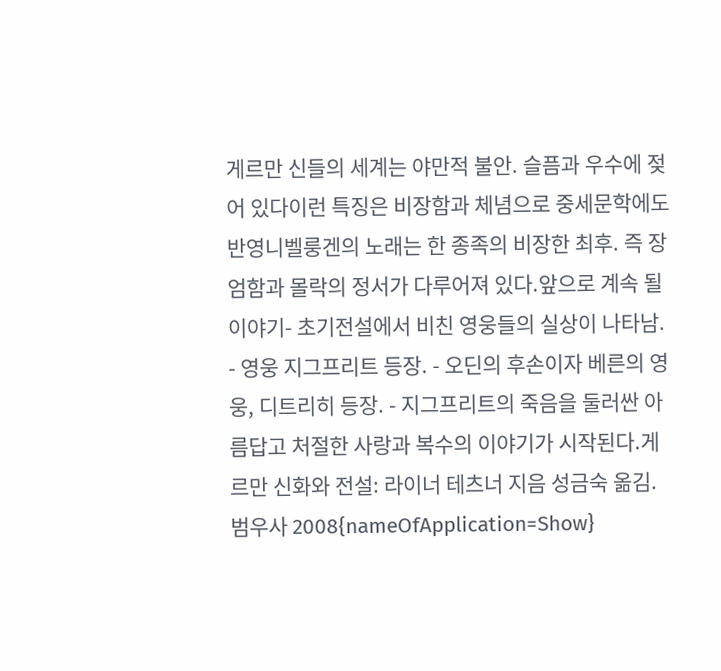게르만 신들의 세계는 야만적 불안. 슬픔과 우수에 젖어 있다이런 특징은 비장함과 체념으로 중세문학에도 반영니벨룽겐의 노래는 한 종족의 비장한 최후. 즉 장엄함과 몰락의 정서가 다루어져 있다.앞으로 계속 될 이야기- 초기전설에서 비친 영웅들의 실상이 나타남. - 영웅 지그프리트 등장. - 오딘의 후손이자 베른의 영웅, 디트리히 등장. - 지그프리트의 죽음을 둘러싼 아름답고 처절한 사랑과 복수의 이야기가 시작된다.게르만 신화와 전설: 라이너 테츠너 지음 성금숙 옮김. 범우사 2008{nameOfApplication=Show}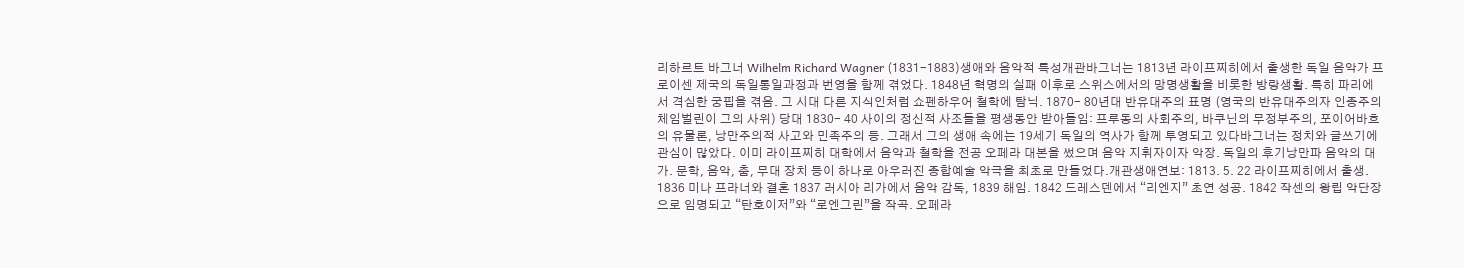리하르트 바그너 Wilhelm Richard Wagner (1831-1883)생애와 음악적 특성개관바그너는 1813년 라이프찌히에서 출생한 독일 음악가 프로이센 제국의 독일통일과정과 번영을 함께 겪었다. 1848년 혁명의 실패 이후로 스위스에서의 망명생활을 비롯한 방랑생활. 특히 파리에서 격심한 궁핍을 겪음. 그 시대 다른 지식인처럼 쇼펜하우어 철학에 탐닉. 1870- 80년대 반유대주의 표명 (영국의 반유대주의자 인종주의 체임벌린이 그의 사위) 당대 1830- 40 사이의 정신적 사조들을 평생동안 받아들임: 프루동의 사회주의, 바쿠닌의 무정부주의, 포이어바흐의 유물론, 낭만주의적 사고와 민족주의 등. 그래서 그의 생애 속에는 19세기 독일의 역사가 함께 투영되고 있다바그너는 정치와 글쓰기에 관심이 많았다. 이미 라이프찌히 대학에서 음악과 철학을 전공 오페라 대본을 썼으며 음악 지휘자이자 악장. 독일의 후기낭만파 음악의 대가. 문학, 음악, 춤, 무대 장치 등이 하나로 아우러진 종합예술 악극을 최초로 만들었다.개관생애연보: 1813. 5. 22 라이프찌히에서 출생. 1836 미나 프라너와 결혼 1837 러시아 리가에서 음악 감독, 1839 해임. 1842 드레스덴에서 “리엔지” 초연 성공. 1842 작센의 왕립 악단장으로 임명되고 “탄호이저”와 “로엔그린”을 작곡. 오페라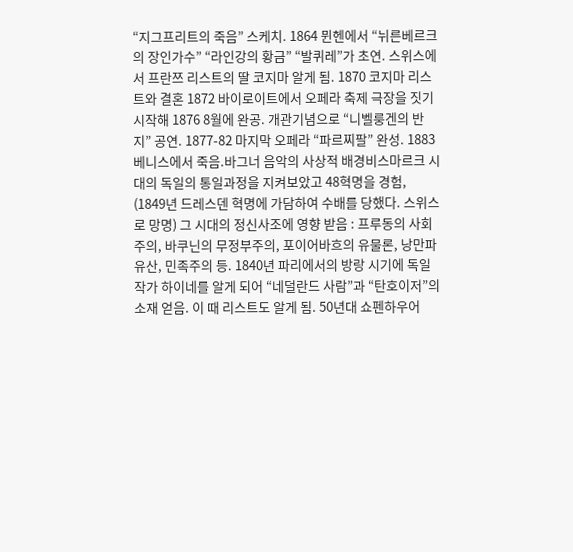“지그프리트의 죽음” 스케치. 1864 뮌헨에서 “뉘른베르크의 장인가수” “라인강의 황금” “발퀴레”가 초연. 스위스에서 프란쯔 리스트의 딸 코지마 알게 됨. 1870 코지마 리스트와 결혼 1872 바이로이트에서 오페라 축제 극장을 짓기 시작해 1876 8월에 완공. 개관기념으로 “니벨룽겐의 반지” 공연. 1877-82 마지막 오페라 “파르찌팔” 완성. 1883 베니스에서 죽음.바그너 음악의 사상적 배경비스마르크 시대의 독일의 통일과정을 지켜보았고 48혁명을 경험, (1849년 드레스덴 혁명에 가담하여 수배를 당했다. 스위스로 망명) 그 시대의 정신사조에 영향 받음 : 프루동의 사회주의, 바쿠닌의 무정부주의, 포이어바흐의 유물론, 낭만파 유산, 민족주의 등. 1840년 파리에서의 방랑 시기에 독일 작가 하이네를 알게 되어 “네덜란드 사람”과 “탄호이저”의 소재 얻음. 이 때 리스트도 알게 됨. 50년대 쇼펜하우어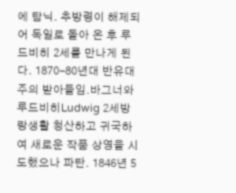에 탐닉. 추방령이 해제되어 독일로 돌아 온 후 루드비히 2세를 만나게 된다. 1870-80년대 반유대주의 받아들임.바그너와 루드비히Ludwig 2세방랑생활 청산하고 귀국하여 새로운 작품 상영을 시도했으나 파탄. 1846년 5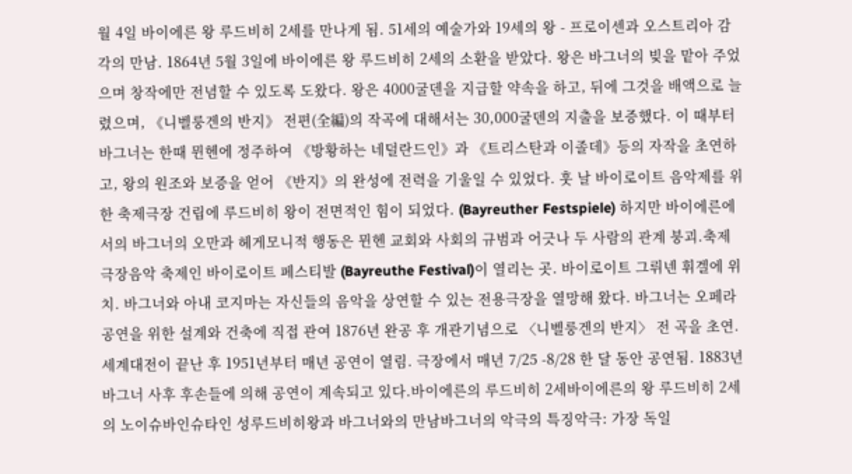월 4일 바이에른 왕 루드비히 2세를 만나게 됨. 51세의 예술가와 19세의 왕 - 프로이센과 오스트리아 감각의 만남. 1864년 5월 3일에 바이에른 왕 루드비히 2세의 소환을 받았다. 왕은 바그너의 빚을 맡아 주었으며 창작에만 전념할 수 있도록 도왔다. 왕은 4000굴덴을 지급할 약속을 하고, 뒤에 그것을 배액으로 늘렸으며, 《니벨룽겐의 반지》 전편(全編)의 작곡에 대해서는 30,000굴덴의 지출을 보증했다. 이 때부터 바그너는 한때 뮌헨에 정주하여 《방황하는 네덜란드인》과 《트리스탄과 이졸데》등의 자작을 초연하고, 왕의 원조와 보증을 얻어 《반지》의 완성에 전력을 기울일 수 있었다. 훗 날 바이로이트 음악제를 위한 축제극장 건립에 루드비히 왕이 전면적인 힘이 되었다. (Bayreuther Festspiele) 하지만 바이에른에서의 바그너의 오만과 헤게모니적 행동은 뮌헨 교회와 사회의 규범과 어긋나 두 사람의 관계 붕괴.축제 극장음악 축제인 바이로이트 페스티발 (Bayreuthe Festival)이 열리는 곳. 바이로이트 그뤼넨 휘겔에 위치. 바그너와 아내 코지마는 자신들의 음악을 상연할 수 있는 전용극장을 열망해 왔다. 바그너는 오페라 공연을 위한 설계와 건축에 직접 관여 1876년 완공 후 개관기념으로 〈니벨룽겐의 반지〉 전 곡을 초연. 세계대전이 끝난 후 1951년부터 매년 공연이 열림. 극장에서 매년 7/25 -8/28 한 달 동안 공연됨. 1883년 바그너 사후 후손들에 의해 공연이 계속되고 있다.바이에른의 루드비히 2세바이에른의 왕 루드비히 2세의 노이슈바인슈타인 성루드비히왕과 바그너와의 만남바그너의 악극의 특징악극: 가장 독일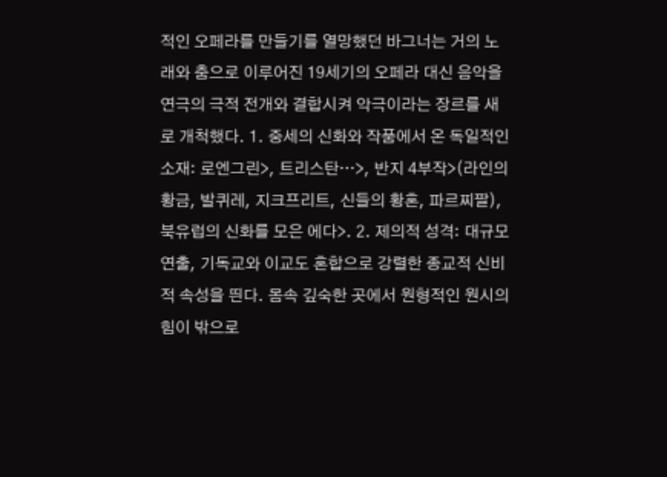적인 오페라를 만들기를 열망했던 바그너는 거의 노래와 춤으로 이루어진 19세기의 오페라 대신 음악을 연극의 극적 전개와 결합시켜 악극이라는 장르를 새로 개척했다. 1. 중세의 신화와 작품에서 온 독일적인 소재: 로엔그린>, 트리스탄…>, 반지 4부작>(라인의 황금, 발퀴레, 지크프리트, 신들의 황혼, 파르찌팔), 북유럽의 신화를 모은 에다>. 2. 제의적 성격: 대규모 연출, 기독교와 이교도 혼합으로 강렬한 종교적 신비적 속성을 띈다. 몸속 깊숙한 곳에서 원형적인 원시의 힘이 밖으로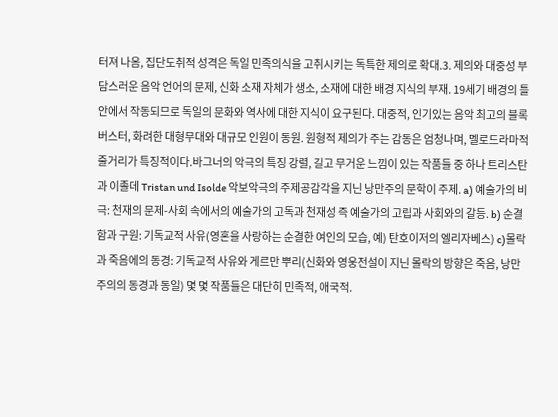터져 나옴, 집단도취적 성격은 독일 민족의식을 고취시키는 독특한 제의로 확대.3. 제의와 대중성 부담스러운 음악 언어의 문제, 신화 소재 자체가 생소, 소재에 대한 배경 지식의 부재. 19세기 배경의 틀 안에서 작동되므로 독일의 문화와 역사에 대한 지식이 요구된다. 대중적, 인기있는 음악 최고의 블록버스터, 화려한 대형무대와 대규모 인원이 동원. 원형적 제의가 주는 감동은 엄청나며, 멜로드라마적 줄거리가 특징적이다.바그너의 악극의 특징 강렬, 길고 무거운 느낌이 있는 작품들 중 하나 트리스탄과 이졸데 Tristan und Isolde 악보악극의 주제공감각을 지닌 낭만주의 문학이 주제. a) 예술가의 비극: 천재의 문제-사회 속에서의 예술가의 고독과 천재성 즉 예술가의 고립과 사회와의 갈등. b) 순결함과 구원: 기독교적 사유(영혼을 사랑하는 순결한 여인의 모습, 예) 탄호이저의 엘리자베스) c)몰락과 죽음에의 동경: 기독교적 사유와 게르만 뿌리(신화와 영웅전설이 지닌 몰락의 방향은 죽음, 낭만주의의 동경과 동일) 몇 몇 작품들은 대단히 민족적, 애국적.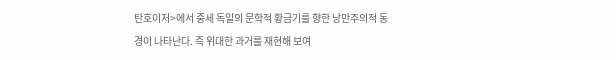탄호이저>에서 중세 독일의 문학적 황금기를 향한 낭만주의적 동경이 나타난다. 즉 위대한 과거를 재현해 보여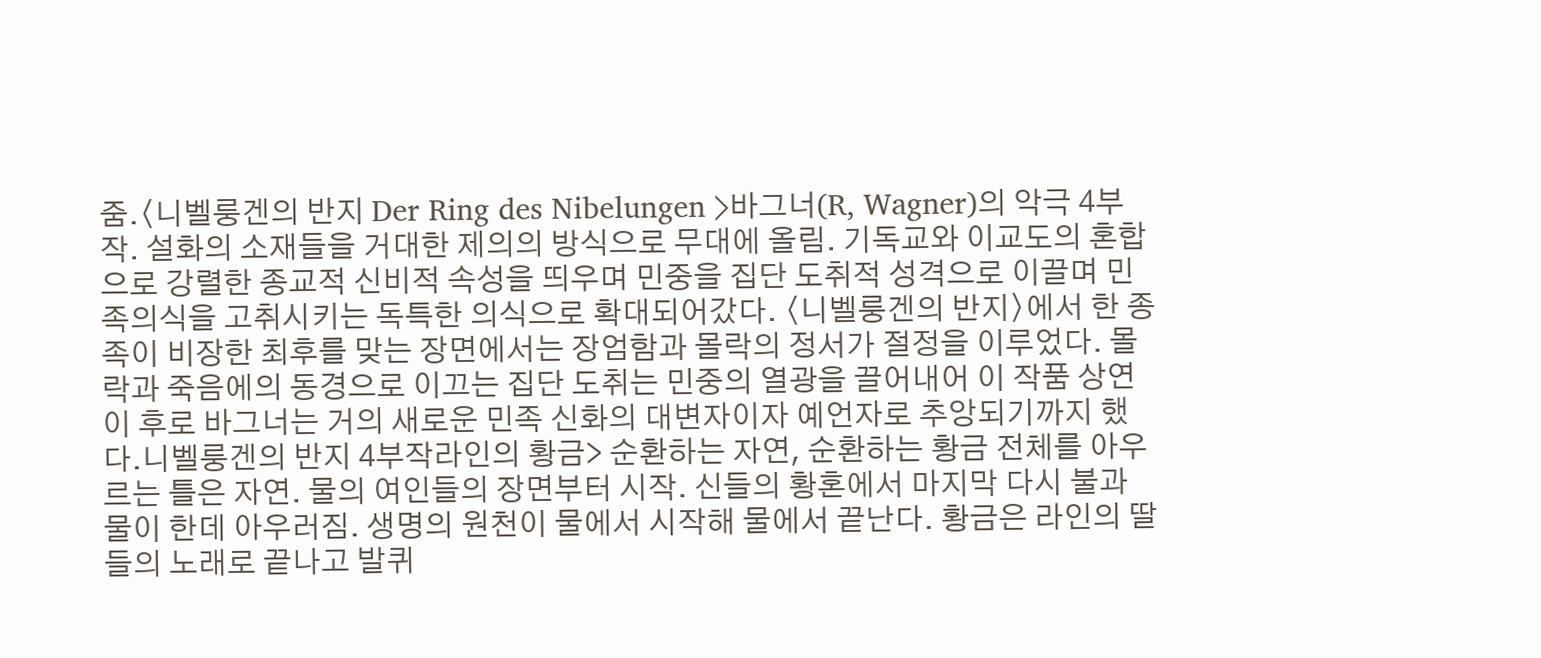줌.〈니벨룽겐의 반지 Der Ring des Nibelungen ⟩바그너(R, Wagner)의 악극 4부작. 설화의 소재들을 거대한 제의의 방식으로 무대에 올림. 기독교와 이교도의 혼합으로 강렬한 종교적 신비적 속성을 띄우며 민중을 집단 도취적 성격으로 이끌며 민족의식을 고취시키는 독특한 의식으로 확대되어갔다. 〈니벨룽겐의 반지〉에서 한 종족이 비장한 최후를 맞는 장면에서는 장엄함과 몰락의 정서가 절정을 이루었다. 몰락과 죽음에의 동경으로 이끄는 집단 도취는 민중의 열광을 끌어내어 이 작품 상연 이 후로 바그너는 거의 새로운 민족 신화의 대변자이자 예언자로 추앙되기까지 했다.니벨룽겐의 반지 4부작라인의 황금> 순환하는 자연, 순환하는 황금 전체를 아우르는 틀은 자연. 물의 여인들의 장면부터 시작. 신들의 황혼에서 마지막 다시 불과 물이 한데 아우러짐. 생명의 원천이 물에서 시작해 물에서 끝난다. 황금은 라인의 딸들의 노래로 끝나고 발퀴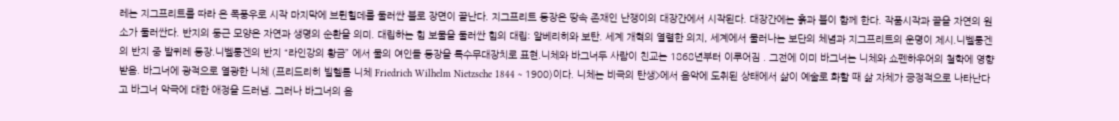레는 지그프리트를 따라 온 폭풍우로 시작 마지막에 브륀힐데를 둘러싼 불로 장면이 끝난다. 지그프리트 등장은 땅속 존재인 난쟁이의 대장간에서 시작된다. 대장간에는 흙과 불이 함께 한다. 작품시작과 끝을 자연의 원소가 둘러싼다. 반지의 둥근 모양은 자연과 생명의 순환을 의미. 대립하는 힘 보물을 둘러싼 힘의 대립: 알베리히와 보탄. 세계 개혁의 열렬한 의지, 세계에서 물러나는 보단의 체념과 지그프리트의 운명이 제시.니벨룽겐의 반지 중 발퀴레 등장.니벨룽겐의 반지 “라인강의 황금” 에서 물의 여인들 등장을 특수무대장치로 표현.니체와 바그너두 사람이 친교는 1868년부터 이루어짐 . 그전에 이미 바그너는 니체와 쇼펜하우어의 철학에 영향 받음. 바그너에 광적으로 열광한 니체 (프리드리히 빌헬름 니체 Friedrich Wilhelm Nietzsche 1844 ~ 1900)이다. 니체는 비극의 탄생>에서 음악에 도취된 상태에서 삶이 예술로 화할 때 삶 자체가 긍정적으로 나타난다고 바그너 악극에 대한 애정을 드러냄. 그러나 바그너의 음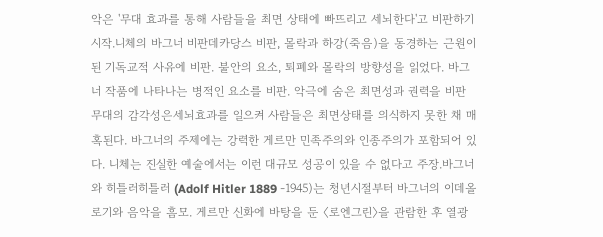악은 '무대 효과를 통해 사람들을 최면 상태에 빠뜨리고 세뇌한다'고 비판하기 시작.니체의 바그너 비판데카당스 비판, 몰락과 하강(죽음)을 동경하는 근원이 된 기독교적 사유에 비판. 불안의 요소, 퇴폐와 몰락의 방향성을 읽었다. 바그너 작품에 나타나는 병적인 요소를 비판. 악극에 숨은 최면성과 권력을 비판 무대의 감각성은세뇌효과를 일으켜 사람들은 최면상태를 의식하지 못한 채 매혹된다. 바그너의 주제에는 강력한 게르만 민족주의와 인종주의가 포함되어 있다. 니체는 진실한 예술에서는 이런 대규모 성공이 있을 수 없다고 주장.바그너와 히틀러히틀러 (Adolf Hitler 1889 -1945)는 청년시절부터 바그너의 이데올로기와 음악을 흠모. 게르만 신화에 바탕을 둔 〈로엔그린〉을 관람한 후 열광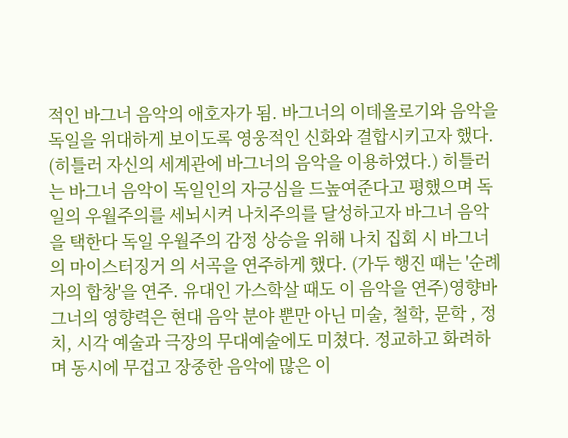적인 바그너 음악의 애호자가 됨. 바그너의 이데올로기와 음악을 독일을 위대하게 보이도록 영웅적인 신화와 결합시키고자 했다. (히틀러 자신의 세계관에 바그너의 음악을 이용하였다.) 히틀러는 바그너 음악이 독일인의 자긍심을 드높여준다고 평했으며 독일의 우월주의를 세뇌시켜 나치주의를 달성하고자 바그너 음악을 택한다 독일 우월주의 감정 상승을 위해 나치 집회 시 바그너의 마이스터징거 의 서곡을 연주하게 했다. (가두 행진 때는 '순례자의 합창'을 연주. 유대인 가스학살 때도 이 음악을 연주)영향바그너의 영향력은 현대 음악 분야 뿐만 아닌 미술, 철학, 문학 , 정치, 시각 예술과 극장의 무대예술에도 미쳤다. 정교하고 화려하며 동시에 무겁고 장중한 음악에 많은 이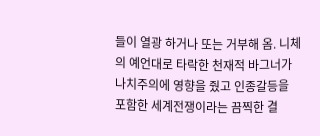들이 열광 하거나 또는 거부해 옴. 니체의 예언대로 타락한 천재적 바그너가 나치주의에 영향을 줬고 인종갈등을 포함한 세계전쟁이라는 끔찍한 결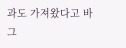과도 가져왔다고 바그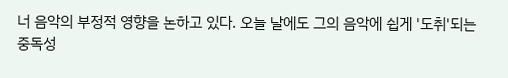너 음악의 부정적 영향을 논하고 있다. 오늘 날에도 그의 음악에 쉽게 '도취'되는 중독성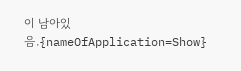이 남아있음.{nameOfApplication=Show}